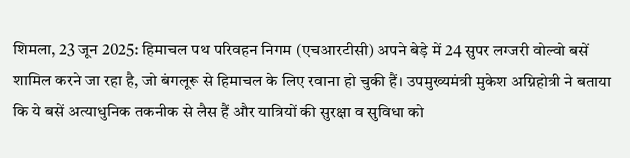शिमला, 23 जून 2025: हिमाचल पथ परिवहन निगम (एचआरटीसी) अपने बेड़े में 24 सुपर लग्जरी वोल्वो बसें शामिल करने जा रहा है, जो बंगलूरू से हिमाचल के लिए रवाना हो चुकी हैं। उपमुख्यमंत्री मुकेश अग्निहोत्री ने बताया कि ये बसें अत्याधुनिक तकनीक से लैस हैं और यात्रियों की सुरक्षा व सुविधा को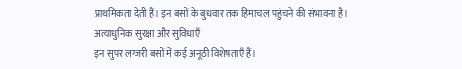प्राथमिकता देती हैं। इन बसों के बुधवार तक हिमाचल पहुंचने की संभावना है।
अत्याधुनिक सुरक्षा और सुविधाएँ
इन सुपर लग्जरी बसों में कई अनूठी विशेषताएँ हैं।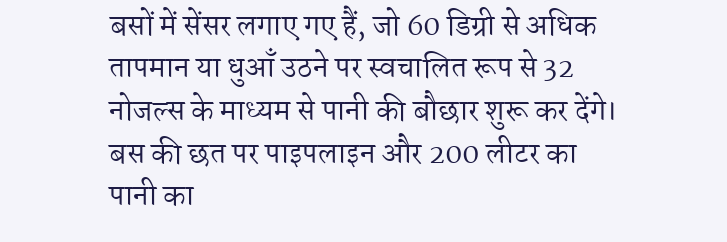बसों में सेंसर लगाए गए हैं, जो 60 डिग्री से अधिक तापमान या धुआँ उठने पर स्वचालित रूप से 32 नोजल्स के माध्यम से पानी की बौछार शुरू कर देंगे। बस की छत पर पाइपलाइन और 200 लीटर का पानी का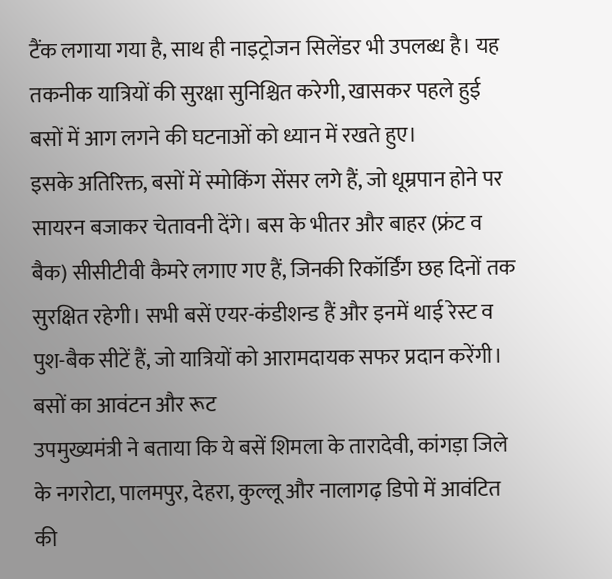टैंक लगाया गया है, साथ ही नाइट्रोजन सिलेंडर भी उपलब्ध है। यह तकनीक यात्रियों की सुरक्षा सुनिश्चित करेगी, खासकर पहले हुई बसों में आग लगने की घटनाओं को ध्यान में रखते हुए।
इसके अतिरिक्त, बसों में स्मोकिंग सेंसर लगे हैं, जो धूम्रपान होने पर सायरन बजाकर चेतावनी देंगे। बस के भीतर और बाहर (फ्रंट व बैक) सीसीटीवी कैमरे लगाए गए हैं, जिनकी रिकॉर्डिंग छह दिनों तक सुरक्षित रहेगी। सभी बसें एयर-कंडीशन्ड हैं और इनमें थाई रेस्ट व पुश-बैक सीटें हैं, जो यात्रियों को आरामदायक सफर प्रदान करेंगी।
बसों का आवंटन और रूट
उपमुख्यमंत्री ने बताया कि ये बसें शिमला के तारादेवी, कांगड़ा जिले के नगरोटा, पालमपुर, देहरा, कुल्लू और नालागढ़ डिपो में आवंटित की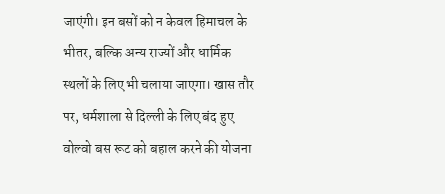जाएंगी। इन बसों को न केवल हिमाचल के भीतर, बल्कि अन्य राज्यों और धार्मिक स्थलों के लिए भी चलाया जाएगा। खास तौर पर, धर्मशाला से दिल्ली के लिए बंद हुए वोल्वो बस रूट को बहाल करने की योजना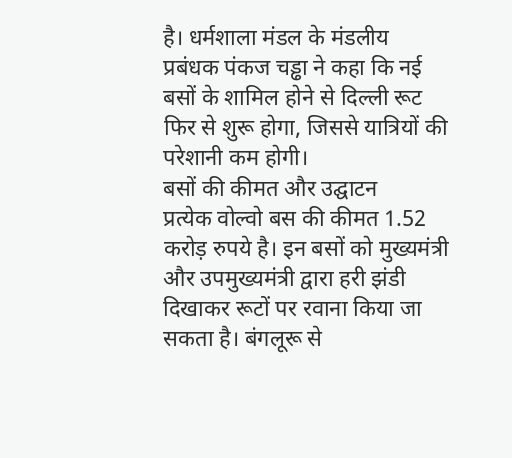है। धर्मशाला मंडल के मंडलीय प्रबंधक पंकज चड्ढा ने कहा कि नई बसों के शामिल होने से दिल्ली रूट फिर से शुरू होगा, जिससे यात्रियों की परेशानी कम होगी।
बसों की कीमत और उद्घाटन
प्रत्येक वोल्वो बस की कीमत 1.52 करोड़ रुपये है। इन बसों को मुख्यमंत्री और उपमुख्यमंत्री द्वारा हरी झंडी दिखाकर रूटों पर रवाना किया जा सकता है। बंगलूरू से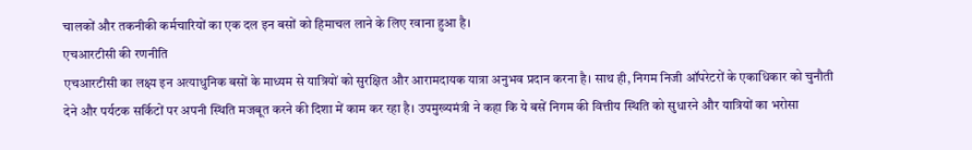चालकों और तकनीकी कर्मचारियों का एक दल इन बसों को हिमाचल लाने के लिए रवाना हुआ है।
एचआरटीसी की रणनीति
एचआरटीसी का लक्ष्य इन अत्याधुनिक बसों के माध्यम से यात्रियों को सुरक्षित और आरामदायक यात्रा अनुभव प्रदान करना है। साथ ही, निगम निजी ऑपरेटरों के एकाधिकार को चुनौती देने और पर्यटक सर्किटों पर अपनी स्थिति मजबूत करने की दिशा में काम कर रहा है। उपमुख्यमंत्री ने कहा कि ये बसें निगम की वित्तीय स्थिति को सुधारने और यात्रियों का भरोसा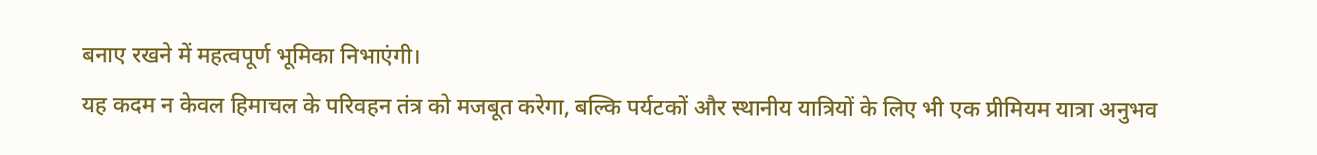बनाए रखने में महत्वपूर्ण भूमिका निभाएंगी।
यह कदम न केवल हिमाचल के परिवहन तंत्र को मजबूत करेगा, बल्कि पर्यटकों और स्थानीय यात्रियों के लिए भी एक प्रीमियम यात्रा अनुभव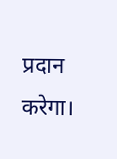प्रदान करेगा।